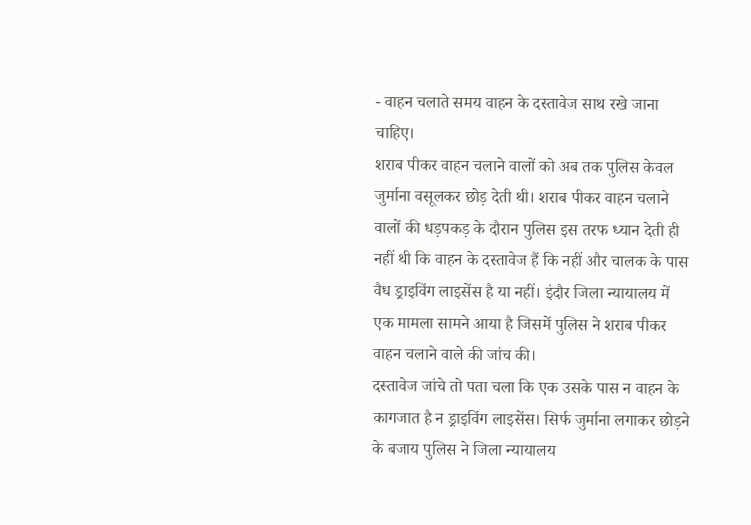- वाहन चलाते समय वाहन के दस्तावेज साथ रखे जाना चाहिए।
शराब पीकर वाहन चलाने वालों को अब तक पुलिस केवल जुर्माना वसूलकर छोड़ देती थी। शराब पीकर वाहन चलाने वालों की धड़पकड़ के दौरान पुलिस इस तरफ ध्यान देती ही नहीं थी कि वाहन के दस्तावेज हैं कि नहीं और चालक के पास वैध ड्राइविंग लाइसेंस है या नहीं। इंदौर जिला न्यायालय में एक मामला सामने आया है जिसमें पुलिस ने शराब पीकर वाहन चलाने वाले की जांच की।
दस्तावेज जांचे तो पता चला कि एक उसके पास न वाहन के कागजात है न ड्राइविंग लाइसेंस। सिर्फ जुर्माना लगाकर छोड़ने के बजाय पुलिस ने जिला न्यायालय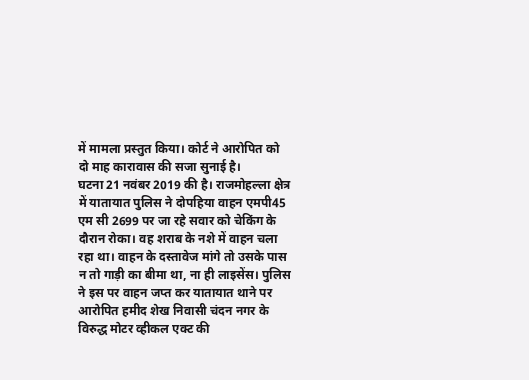में मामला प्रस्तुत किया। कोर्ट ने आरोपित को दो माह कारावास की सजा सुनाई है।
घटना 21 नवंबर 2019 की है। राजमोहल्ला क्षेत्र में यातायात पुलिस ने दोपहिया वाहन एमपी45 एम सी 2699 पर जा रहे सवार को चेकिंग के दौरान रोका। वह शराब के नशे में वाहन चला रहा था। वाहन के दस्तावेज मांगे तो उसके पास न तो गाड़ी का बीमा था, ना ही लाइसेंस। पुलिस ने इस पर वाहन जप्त कर यातायात थाने पर आरोपित हमीद शेख निवासी चंदन नगर के विरुद्ध मोटर व्हीकल एक्ट की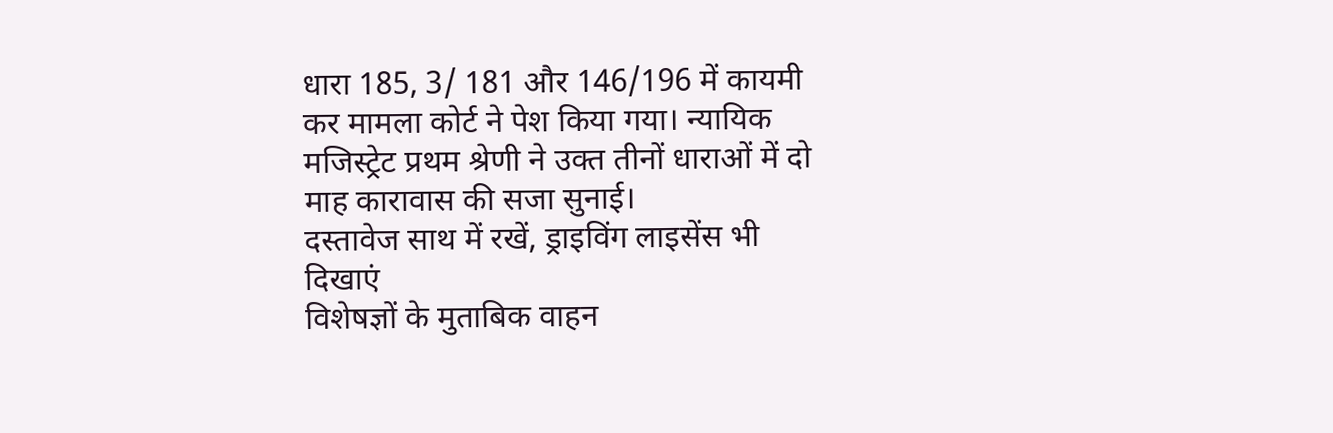धारा 185, 3/ 181 और 146/196 में कायमी कर मामला कोर्ट ने पेश किया गया। न्यायिक मजिस्ट्रेट प्रथम श्रेणी ने उक्त तीनों धाराओं में दो माह कारावास की सजा सुनाई।
दस्तावेज साथ में रखें, ड्राइविंग लाइसेंस भी दिखाएं
विशेषज्ञों के मुताबिक वाहन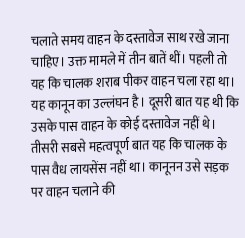चलाते समय वाहन के दस्तावेज साथ रखे जाना चाहिए। उक्त मामले में तीन बातें थीं। पहली तो यह कि चालक शराब पीकर वाहन चला रहा था। यह कानून का उल्लंघन है। दूसरी बात यह थी कि उसके पास वाहन के कोई दस्तावेज नहीं थे। तीसरी सबसे महत्वपूर्ण बात यह कि चालक के पास वैध लायसेंस नहीं था। कानूनन उसे सड़क पर वाहन चलाने की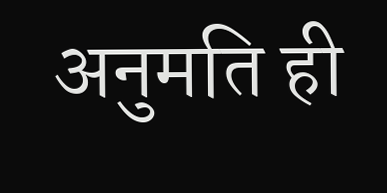अनुमति ही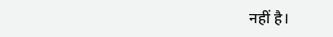नहीं है।